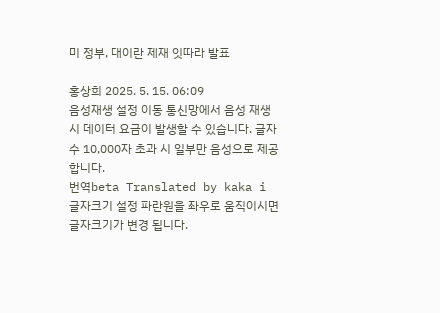미 정부, 대이란 제재 잇따라 발표

홍상희 2025. 5. 15. 06:09
음성재생 설정 이동 통신망에서 음성 재생 시 데이터 요금이 발생할 수 있습니다. 글자 수 10,000자 초과 시 일부만 음성으로 제공합니다.
번역beta Translated by kaka i
글자크기 설정 파란원을 좌우로 움직이시면 글자크기가 변경 됩니다.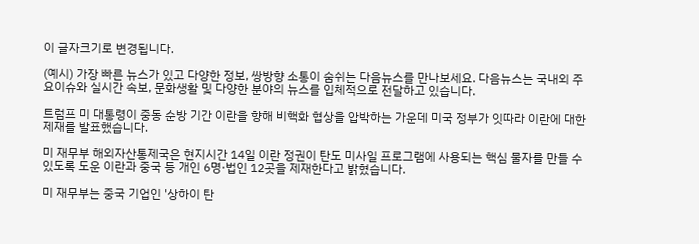이 글자크기로 변경됩니다.

(예시) 가장 빠른 뉴스가 있고 다양한 정보, 쌍방향 소통이 숨쉬는 다음뉴스를 만나보세요. 다음뉴스는 국내외 주요이슈와 실시간 속보, 문화생활 및 다양한 분야의 뉴스를 입체적으로 전달하고 있습니다.

트럼프 미 대통령이 중동 순방 기간 이란을 향해 비핵화 협상을 압박하는 가운데 미국 정부가 잇따라 이란에 대한 제재를 발표했습니다.

미 재무부 해외자산통제국은 현지시간 14일 이란 정권이 탄도 미사일 프로그램에 사용되는 핵심 물자를 만들 수 있도록 도운 이란과 중국 등 개인 6명·법인 12곳을 제재한다고 밝혔습니다.

미 재무부는 중국 기업인 '상하이 탄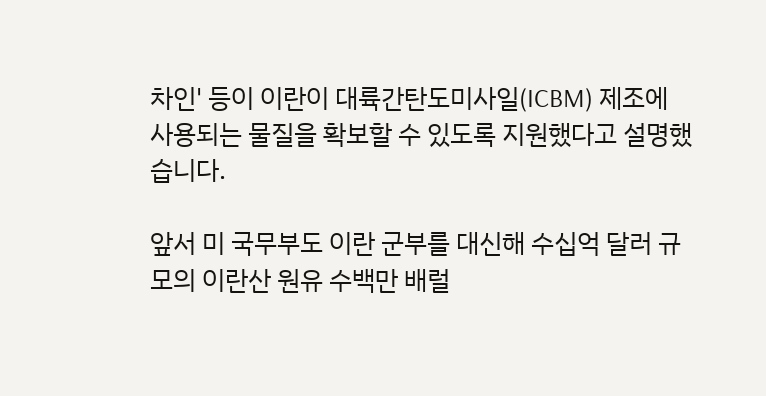차인' 등이 이란이 대륙간탄도미사일(ICBM) 제조에 사용되는 물질을 확보할 수 있도록 지원했다고 설명했습니다.

앞서 미 국무부도 이란 군부를 대신해 수십억 달러 규모의 이란산 원유 수백만 배럴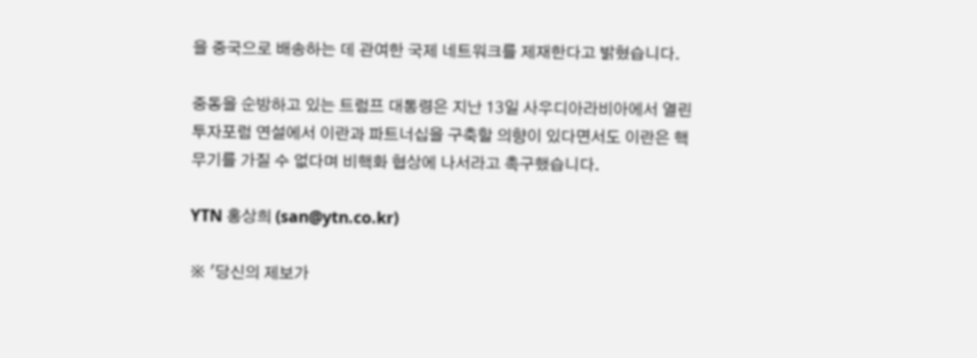을 중국으로 배송하는 데 관여한 국제 네트워크를 제재한다고 밝혔습니다.

중동을 순방하고 있는 트럼프 대통령은 지난 13일 사우디아라비아에서 열린 투자포럼 연설에서 이란과 파트너십을 구축할 의향이 있다면서도 이란은 핵무기를 가질 수 없다며 비핵화 협상에 나서라고 촉구했습니다.

YTN 홍상희 (san@ytn.co.kr)

※ '당신의 제보가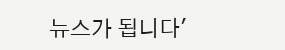뉴스가 됩니다'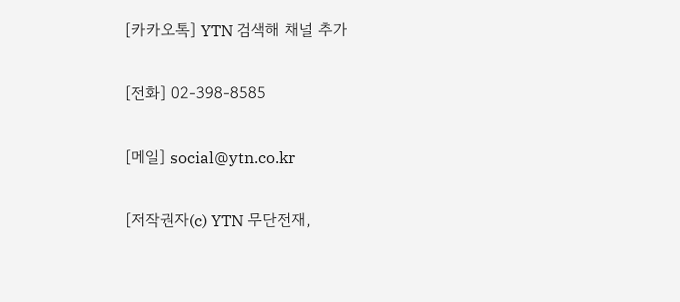[카카오톡] YTN 검색해 채널 추가

[전화] 02-398-8585

[메일] social@ytn.co.kr

[저작권자(c) YTN 무단전재,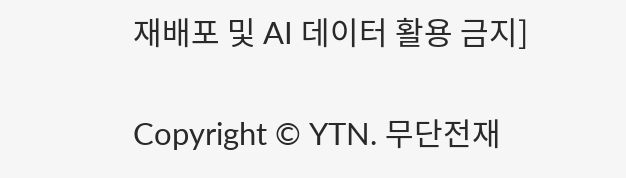재배포 및 AI 데이터 활용 금지]

Copyright © YTN. 무단전재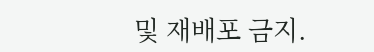및 재배포 금지.